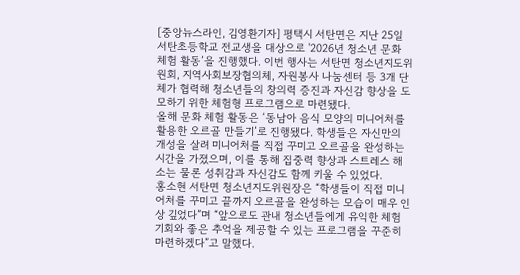[중앙뉴스라인, 김영환기자] 평택시 서탄면은 지난 25일 서탄초등학교 전교생을 대상으로 '2026년 청소년 문화 체험 활동’을 진행했다. 이번 행사는 서탄면 청소년지도위원회, 지역사회보장협의체, 자원봉사 나눔센터 등 3개 단체가 협력해 청소년들의 창의력 증진과 자신감 향상을 도모하기 위한 체험형 프로그램으로 마련됐다.
올해 문화 체험 활동은 ‘동남아 음식 모양의 미니어처를 활용한 오르골 만들기’로 진행됐다. 학생들은 자신만의 개성을 살려 미니어처를 직접 꾸미고 오르골을 완성하는 시간을 가졌으며, 이를 통해 집중력 향상과 스트레스 해소는 물론 성취감과 자신감도 함께 키울 수 있었다.
홍소현 서탄면 청소년지도위원장은 “학생들이 직접 미니어처를 꾸미고 끝까지 오르골을 완성하는 모습이 매우 인상 깊었다”며 “앞으로도 관내 청소년들에게 유익한 체험 기회와 좋은 추억을 제공할 수 있는 프로그램을 꾸준히 마련하겠다”고 말했다.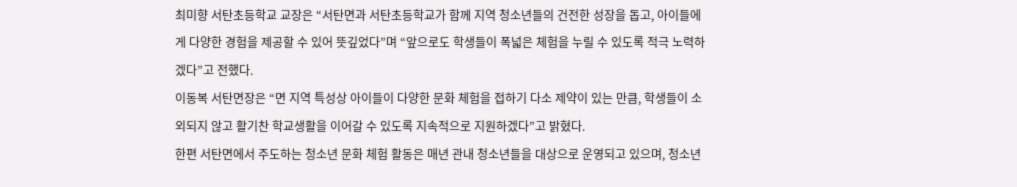최미향 서탄초등학교 교장은 “서탄면과 서탄초등학교가 함께 지역 청소년들의 건전한 성장을 돕고, 아이들에게 다양한 경험을 제공할 수 있어 뜻깊었다”며 “앞으로도 학생들이 폭넓은 체험을 누릴 수 있도록 적극 노력하겠다”고 전했다.
이동복 서탄면장은 “면 지역 특성상 아이들이 다양한 문화 체험을 접하기 다소 제약이 있는 만큼, 학생들이 소외되지 않고 활기찬 학교생활을 이어갈 수 있도록 지속적으로 지원하겠다”고 밝혔다.
한편 서탄면에서 주도하는 청소년 문화 체험 활동은 매년 관내 청소년들을 대상으로 운영되고 있으며, 청소년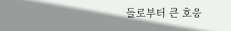들로부터 큰 호응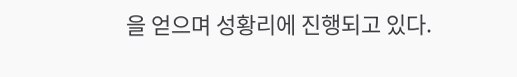을 얻으며 성황리에 진행되고 있다.